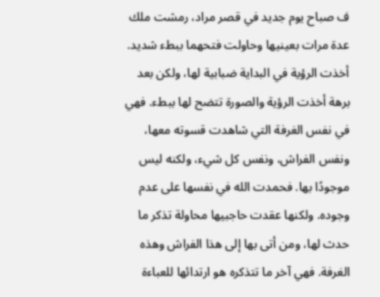ف صباح يوم جديد في قصر مراد، رمشت ملك عدة مرات بعينيها وحاولت فتحهما ببطء شديد. أخذت الرؤية في البداية ضبابية لها، ولكن بعد برهة أخذت الرؤية والصورة تتضح لها ببطء. فهي في نفس الغرفة التي شاهدت قسوته معها، ونفس الفراش، ونفس كل شيء، ولكنه ليس موجودًا بها. فحمدت الله في نفسها على عدم وجوده. ولكنها عقدت حاجبيها محاولة تذكر ما حدث لها، ومن أتى بها إلى هذا الفراش وهذه الغرفة. فهي آخر ما تتذكره هو ارتدائها للعباءة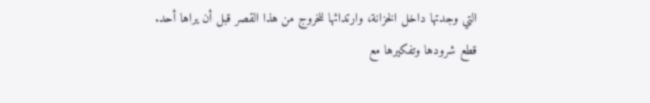التي وجدتها داخل الخزانة، وارتدائها للخروج من هذا القصر قبل أن يراها أحد.
قطع شرودها وتفكيرها مع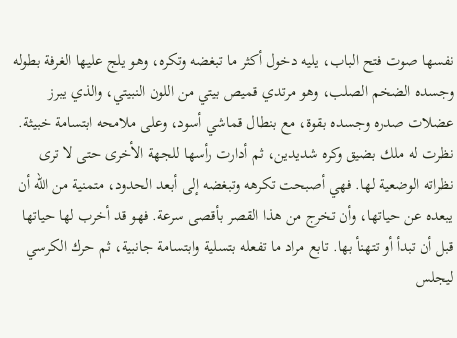نفسها صوت فتح الباب، يليه دخول أكثر ما تبغضه وتكره، وهو يلج عليها الغرفة بطوله وجسده الضخم الصلب، وهو مرتدي قميص بيتي من اللون النبيتي، والذي يبرز عضلات صدره وجسده بقوة، مع بنطال قماشي أسود، وعلى ملامحه ابتسامة خبيثة.
نظرت له ملك بضيق وكره شديدين، ثم أدارت رأسها للجهة الأخرى حتى لا ترى نظراته الوضعية لها. فهي أصبحت تكرهه وتبغضه إلى أبعد الحدود، متمنية من الله أن يبعده عن حياتها، وأن تخرج من هذا القصر بأقصى سرعة. فهو قد أخرب لها حياتها قبل أن تبدأ أو تتهنأ بها. تابع مراد ما تفعله بتسلية وابتسامة جانبية، ثم حرك الكرسي ليجلس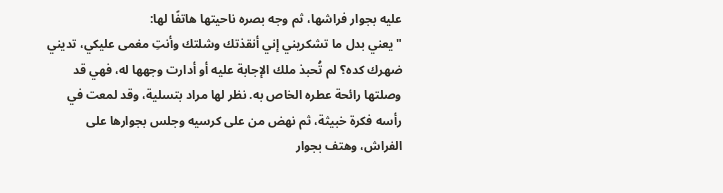عليه بجوار فراشها، ثم وجه بصره ناحيتها هاتفًا لها:
"يعني بدل ما تشكريني إني أنقذتك وشلتك وأنتِ مغمى عليكي، تديني ضهرك كده؟ لم تُحبذ ملك الإجابة عليه أو أدارت وجهها له، فهي قد وصلتها رائحة عطره الخاص به. نظر لها مراد بتسلية، وقد لمعت في رأسه فكرة خبيثة، ثم نهض من على كرسيه وجلس بجوارها على الفراش، وهتف بجوار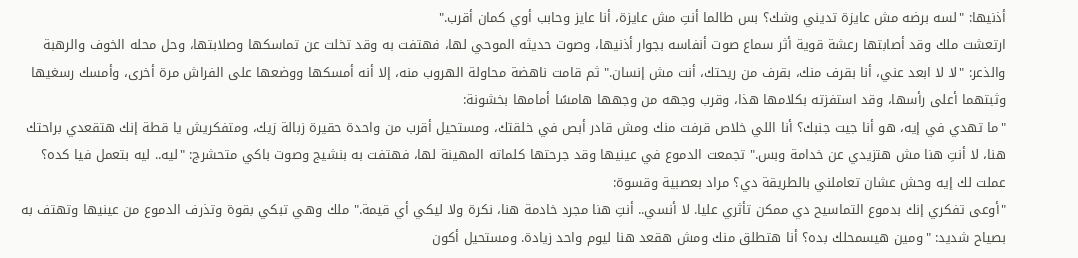أذنيها: "لسه برضه مش عايزة تديني وشك؟ بس طالما أنتِ مش عايزة، أنا عايز وحابب أوي كمان أقرب."
ارتعشت ملك وقد أصابتها رعشة قوية أثر سماع صوت أنفاسه بجوار أذنيها، وصوت حديثه الموحي لها، فهتفت به وقد تخلت عن تماسكها وصلابتها، وحل محله الخوف والرهبة والذعر: "لا لا ابعد عني، أنا بقرف منك، بقرف من ريحتك، أنت مش إنسان." ثم قامت ناهضة محاولة الهروب منه، إلا أنه أمسكها ووضعها على الفراش مرة أخرى، وأمسك رسغيها وثبتهما أعلى رأسها، وقد استفزته بكلامها هذا، وقرب وجهه من وجهها هامسًا أمامها بخشونة:
"ما تهدي في إيه، هو أنا جيت جنبك؟ أنا اللي خلاص قرفت منك ومش قادر أبص في خلقتك، ومستحيل أقرب من واحدة حقيرة زبالة زيك، ومتفكريش يا قطة إنك هتقعدي براحتك هنا، لا أنتِ هنا مش هتزيدي عن خدامة وبس." تجمعت الدموع في عينيها وقد جرحتها كلماته المهينة لها، فهتفت به بنشيج وصوت باكي متحشرج: "ليه.. ليه بتعمل فيا كده؟ عملت لك إيه وحش عشان تعاملني بالطريقة دي؟ مراد بعصبية وقسوة:
"أوعى تفكري إنك بدموع التماسيح دي ممكن تأثري عليا. لا أنسي.. أنتِ هنا مجرد خادمة هنا، نكرة ولا ليكي أي قيمة." ملك وهي تبكي بقوة وتذرف الدموع من عينيها وتهتف به بصياح شديد: "ومين هيسمحلك بده؟ أنا هتطلق منك ومش هقعد هنا ليوم واحد زيادة. ومستحيل أكون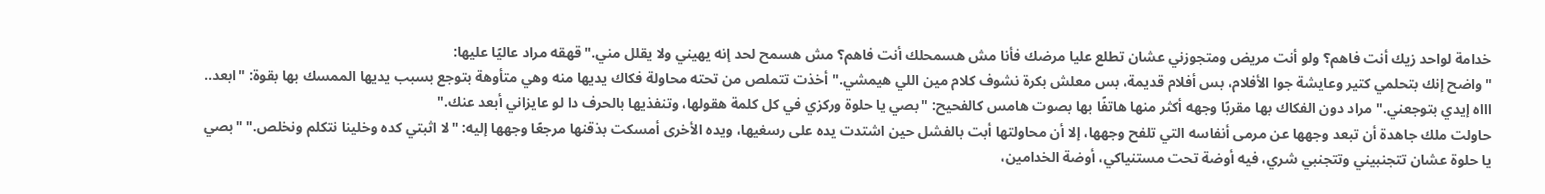خدامة لواحد زيك أنت فاهم؟ ولو أنت مريض ومتجوزني عشان تطلع عليا مرضك فأنا مش هسمحلك أنت فاهم؟ مش هسمح لحد إنه يهيني ولا يقلل مني." قهقه مراد عاليًا عليها:
"واضح إنك بتحلمي كتير وعايشة جوا الأفلام، بس أفلام قديمة، بس معلش بكرة نشوف كلام مين اللي هيمشي." أخذت تتملص من تحته محاولة فكاك يديها منه وهي متأوهة بتوجع بسبب يديها الممسك بها بقوة: "ابعد.. اااه إيدي بتوجعني." مراد دون الفكاك بها مقربًا وجهه أكثر منها هاتفًا بها بصوت هامس كالفحيح: "بصي يا حلوة وركزي في كل كلمة هقولها، وتنفذيها بالحرف دا لو عايزاني أبعد عنك."
حاولت ملك جاهدة أن تبعد وجهها عن مرمى أنفاسه التي تلفح وجهها، إلا أن محاولتها أبت بالفشل حين اشتدت يده على رسغيها، ويده الأخرى أمسكت بذقنها مرجعًا وجهها إليه: "لا اثبتي كده وخلينا نتكلم ونخلص." "بصي يا حلوة عشان تتجنبيني وتتجنبي شري، فيه أوضة تحت مستنياكي، أوضة الخدامين،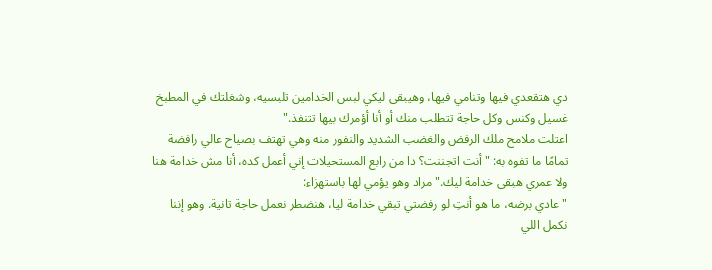دي هتقعدي فيها وتنامي فيها، وهيبقى ليكي لبس الخدامين تلبسيه، وشغلتك في المطبخ غسيل وكنس وكل حاجة تتطلب منك أو أنا أؤمرك بيها تتنفذ."
اعتلت ملامح ملك الرفض والغضب الشديد والنفور منه وهي تهتف بصياح عالي رافضة تمامًا ما تفوه به: "أنت اتجننت؟ دا من رابع المستحيلات إني أعمل كده، أنا مش خدامة هنا ولا عمري هبقى خدامة ليك." مراد وهو يؤمي لها باستهزاء:
"عادي برضه، ما هو أنتِ لو رفضتي تبقي خدامة ليا، هنضطر نعمل حاجة تانية. وهو إننا نكمل اللي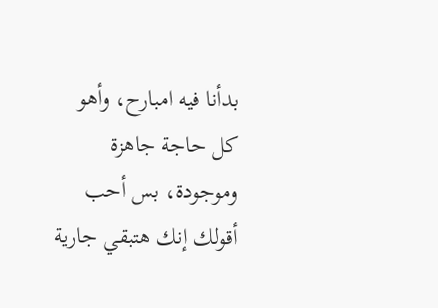بدأنا فيه امبارح، وأهو كل حاجة جاهزة وموجودة، بس أحب أقولك إنك هتبقي جارية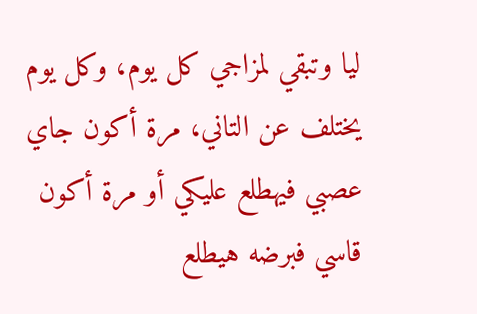ليا وتبقي لمزاجي كل يوم، وكل يوم يختلف عن التاني، مرة أكون جاي عصبي فيهطلع عليكي أو مرة أكون قاسي فبرضه هيطلع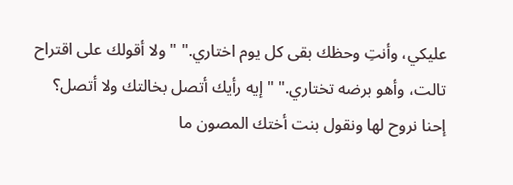عليكي، وأنتِ وحظك بقى كل يوم اختاري." "ولا أقولك على اقتراح تالت، وأهو برضه تختاري." "إيه رأيك أتصل بخالتك ولا أتصل؟
إحنا نروح لها ونقول بنت أختك المصون ما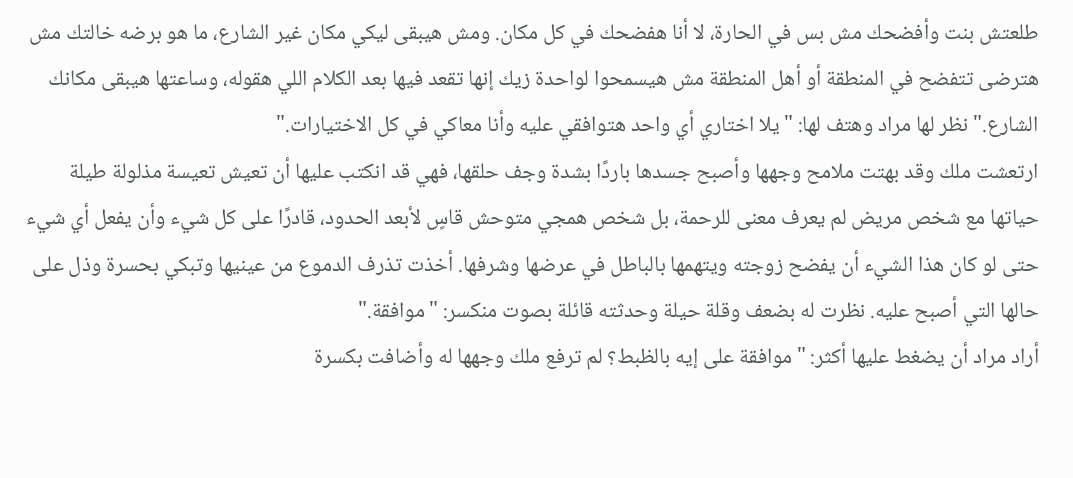طلعتش بنت وأفضحك مش بس في الحارة، لا أنا هفضحك في كل مكان. ومش هيبقى ليكي مكان غير الشارع، ما هو برضه خالتك مش هترضى تتفضح في المنطقة أو أهل المنطقة مش هيسمحوا لواحدة زيك إنها تقعد فيها بعد الكلام اللي هقوله، وساعتها هيبقى مكانك الشارع." نظر لها مراد وهتف لها: "يلا اختاري أي واحد هتوافقي عليه وأنا معاكي في كل الاختيارات."
ارتعشت ملك وقد بهتت ملامح وجهها وأصبح جسدها باردًا بشدة وجف حلقها، فهي قد انكتب عليها أن تعيش تعيسة مذلولة طيلة حياتها مع شخص مريض لم يعرف معنى للرحمة، بل شخص همجي متوحش قاسٍ لأبعد الحدود، قادرًا على كل شيء وأن يفعل أي شيء حتى لو كان هذا الشيء أن يفضح زوجته ويتهمها بالباطل في عرضها وشرفها. أخذت تذرف الدموع من عينيها وتبكي بحسرة وذل على حالها التي أصبح عليه. نظرت له بضعف وقلة حيلة وحدثته قائلة بصوت منكسر: "موافقة."
أراد مراد أن يضغط عليها أكثر: "موافقة على إيه بالظبط؟ لم ترفع ملك وجهها له وأضافت بكسرة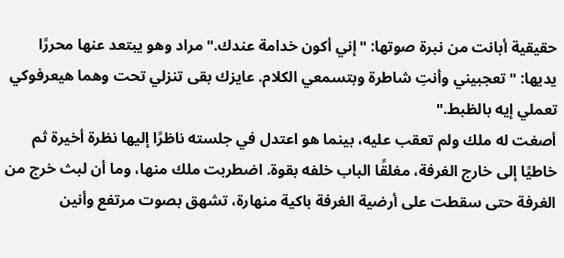حقيقية أبانت من نبرة صوتها: "إني أكون خدامة عندك." مراد وهو يبتعد عنها محررًا يديها: "تعجبيني وأنتِ شاطرة وبتسمعي الكلام. عايزك بقى تنزلي تحت وهما هيعرفوكي تعملي إيه بالظبط."
أصغت له ملك ولم تعقب عليه، بينما هو اعتدل في جلسته ناظرًا إليها نظرة أخيرة ثم خاطيًا إلى خارج الغرفة، مغلقًا الباب خلفه بقوة. اضطربت ملك منها، وما أن لبث خرج من الغرفة حتى سقطت على أرضية الغرفة باكية منهارة، تشهق بصوت مرتفع وأنين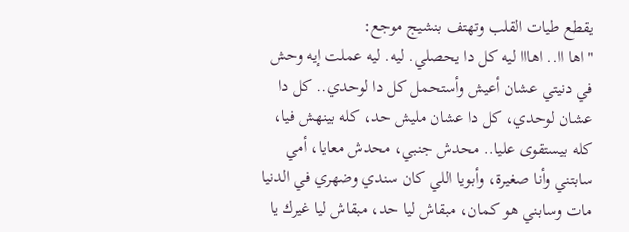يقطع طيات القلب وتهتف بنشيج موجع:
"اها اا.. اهااا ليه كل دا يحصلي. ليه. ليه عملت إيه وحش في دنيتي عشان أعيش وأستحمل كل دا لوحدي.. كل دا عشان لوحدي، كل دا عشان مليش حد، كله بينهش فيا، كله بيستقوى عليا.. محدش جنبي، محدش معايا، أمي سابتني وأنا صغيرة، وأبويا اللي كان سندي وضهري في الدنيا مات وسابني هو كمان، مبقاش ليا حد، مبقاش ليا غيرك يا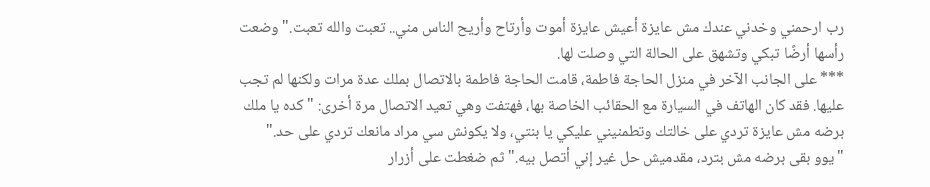رب ارحمني وخدني عندك مش عايزة أعيش عايزة أموت وأرتاح وأريح الناس مني.. تعبت والله تعبت." وضعت رأسها أرضًا تبكي وتشهق على الحالة التي وصلت لها.
*** على الجانب الآخر في منزل الحاجة فاطمة، قامت الحاجة فاطمة بالاتصال بملك عدة مرات ولكنها لم تجب عليها. فقد كان الهاتف في السيارة مع الحقائب الخاصة بها، فهتفت وهي تعيد الاتصال مرة أخرى: "كده يا ملك برضه مش عايزة تردي على خالتك وتطمنيني عليكي يا بنتي، ولا يكونش سي مراد مانعك تردي على حد." "يوو بقى برضه مش بترد، مقدميش حل غير إني أتصل بيه." ثم ضغطت على أزرار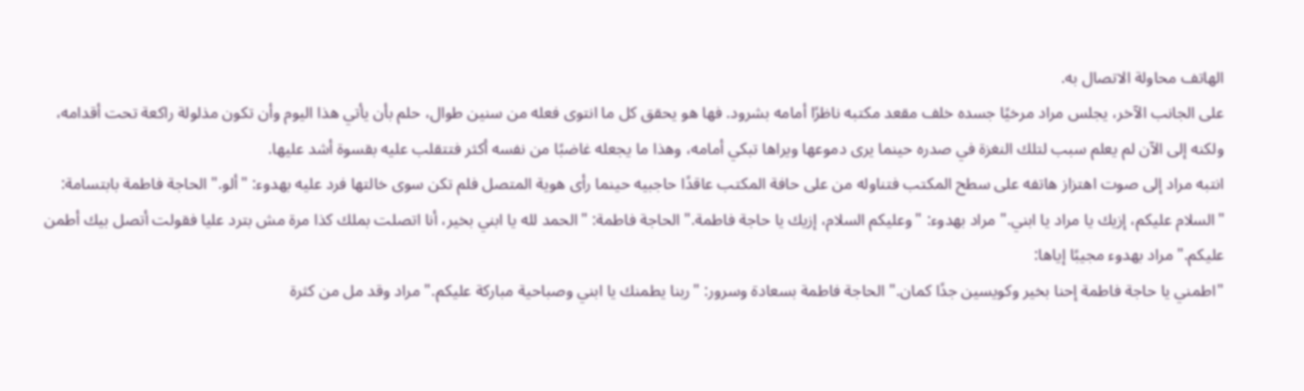الهاتف محاولة الاتصال به.
على الجانب الآخر، يجلس مراد مرخيًا جسده خلف مقعد مكتبه ناظرًا أمامه بشرود. فها هو يحقق كل ما انتوى فعله من سنين طوال، حلم بأن يأتي هذا اليوم وأن تكون مذلولة راكعة تحت أقدامه، ولكنه إلى الآن لم يعلم سبب لتلك النغزة في صدره حينما يرى دموعها ويراها تبكي أمامه، وهذا ما يجعله غاضبًا من نفسه أكثر فتتقلب عليه بقسوة أشد عليها.
انتبه مراد إلى صوت اهتزاز هاتفه على سطح المكتب فتناوله من على حافة المكتب عاقدًا حاجبيه حينما رأى هوية المتصل فلم تكن سوى خالتها فرد عليه بهدوء: "ألو." الحاجة فاطمة بابتسامة: "السلام عليكم، إزيك يا مراد يا ابني." مراد بهدوء: "وعليكم السلام، إزيك يا حاجة فاطمة." الحاجة فاطمة: "الحمد لله يا ابني بخير، أنا اتصلت بملك كذا مرة مش بترد عليا فقولت أتصل بيك أطمن عليكم." مراد بهدوء مجيبًا إياها:
"اطمني يا حاجة فاطمة إحنا بخير وكويسين جدًا كمان." الحاجة فاطمة بسعادة وسرور: "ربنا يطمنك يا ابني وصباحية مباركة عليكم." مراد وقد مل من كثرة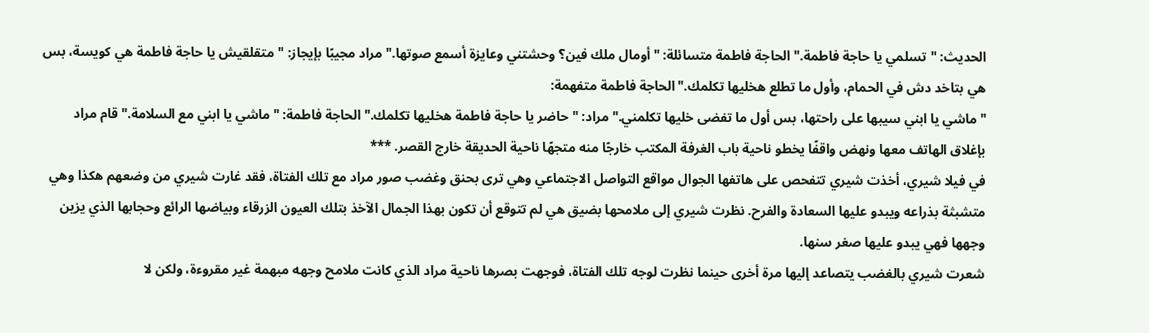الحديث: "تسلمي يا حاجة فاطمة." الحاجة فاطمة متسائلة: "أومال ملك فين؟ وحشتني وعايزة أسمع صوتها." مراد مجيبًا بإيجاز: "متقلقيش يا حاجة فاطمة هي كويسة، بس هي بتاخد دش في الحمام، وأول ما تطلع هخليها تكلمك." الحاجة فاطمة متفهمة:
"ماشي يا ابني سيبها على راحتها، بس أول ما تفضى خليها تكلمني." مراد: "حاضر يا حاجة فاطمة هخليها تكلمك." الحاجة فاطمة: "ماشي يا ابني مع السلامة." قام مراد بإغلاق الهاتف معها ونهض واقفًا يخطو ناحية باب الغرفة المكتب خارجًا منه متجهًا ناحية الحديقة خارج القصر. ***
في فيلا شيري، أخذت شيري تتفحص على هاتفها الجوال مواقع التواصل الاجتماعي وهي ترى بحنق وغضب صور مراد مع تلك الفتاة، فقد غارت شيري من وضعهم هكذا وهي متشبثة بذراعه ويبدو عليها السعادة والفرح. نظرت شيري إلى ملامحها بضيق هي لم تتوقع أن تكون بهذا الجمال الآخذ بتلك العيون الزرقاء وبياضها الرائع وحجابها الذي يزين وجهها فهي يبدو عليها صغر سنها.
شعرت شيري بالغضب يتصاعد إليها مرة أخرى حينما نظرت لوجه تلك الفتاة، فوجهت بصرها ناحية مراد الذي كانت ملامح وجهه مبهمة غير مقروءة، ولكن لا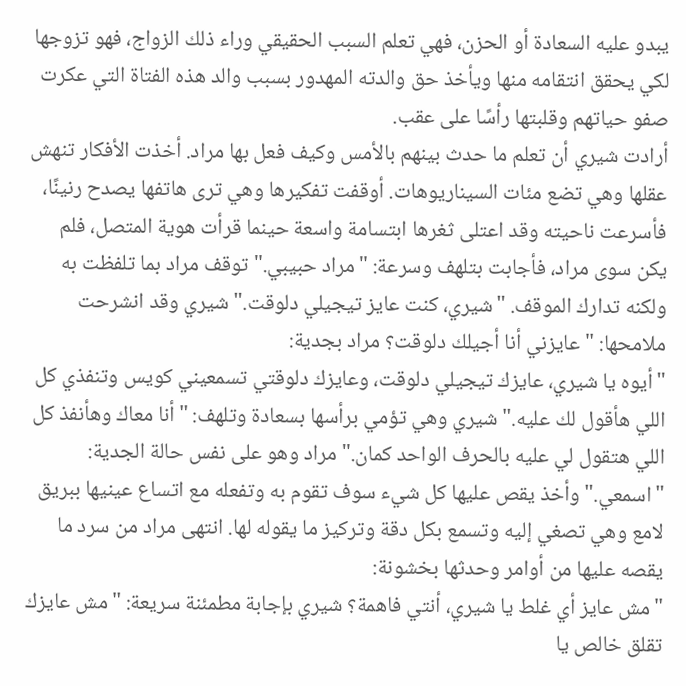يبدو عليه السعادة أو الحزن، فهي تعلم السبب الحقيقي وراء ذلك الزواج، فهو تزوجها لكي يحقق انتقامه منها ويأخذ حق والدته المهدور بسبب والد هذه الفتاة التي عكرت صفو حياتهم وقلبتها رأسًا على عقب.
أرادت شيري أن تعلم ما حدث بينهم بالأمس وكيف فعل بها مراد. أخذت الأفكار تنهش عقلها وهي تضع مئات السيناريوهات. أوقفت تفكيرها وهي ترى هاتفها يصدح رنينًا، فأسرعت ناحيته وقد اعتلى ثغرها ابتسامة واسعة حينما قرأت هوية المتصل، فلم يكن سوى مراد، فأجابت بتلهف وسرعة: "مراد حبيبي." توقف مراد بما تلفظت به ولكنه تدارك الموقف. "شيري، كنت عايز تيجيلي دلوقت." شيري وقد انشرحت ملامحها: "عايزني أنا أجيلك دلوقت؟ مراد بجدية:
"أيوه يا شيري، عايزك تيجيلي دلوقت، وعايزك دلوقتي تسمعيني كويس وتنفذي كل اللي هأقول لك عليه." شيري وهي تؤمي برأسها بسعادة وتلهف: "أنا معاك وهأنفذ كل اللي هتقول لي عليه بالحرف الواحد كمان." مراد وهو على نفس حالة الجدية: "اسمعي." وأخذ يقص عليها كل شيء سوف تقوم به وتفعله مع اتساع عينيها ببريق لامع وهي تصغي إليه وتسمع بكل دقة وتركيز ما يقوله لها. انتهى مراد من سرد ما يقصه عليها من أوامر وحدثها بخشونة:
"مش عايز أي غلط يا شيري، أنتي فاهمة؟ شيري بإجابة مطمئنة سريعة: "مش عايزك تقلق خالص يا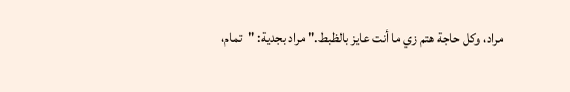مراد، وكل حاجة هتم زي ما أنت عايز بالظبط." مراد بجدية: "تمام،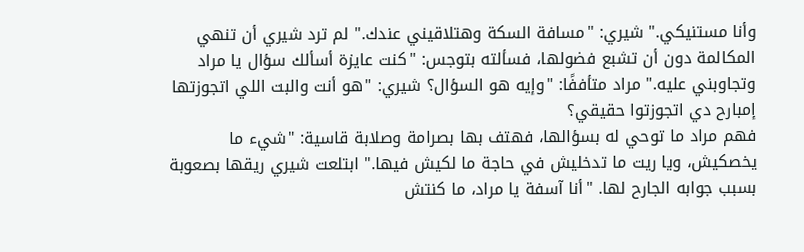وأنا مستنيكي." شيري: "مسافة السكة وهتلاقيني عندك." لم ترد شيري أن تنهي المكالمة دون أن تشبع فضولها، فسألته بتوجس: "كنت عايزة أسألك سؤال يا مراد وتجاوبني عليه." مراد متأففًا: "وإيه هو السؤال؟ شيري: "هو أنت والبت اللي اتجوزتها إمبارح دي اتجوزتوا حقيقي؟
فهم مراد ما توحي له بسؤالها، فهتف بها بصرامة وصلابة قاسية: "شيء ما يخصكيش، ويا ريت ما تدخليش في حاجة ما لكيش فيها." ابتلعت شيري ريقها بصعوبة بسبب جوابه الجارح لها. "أنا آسفة يا مراد، ما كنتش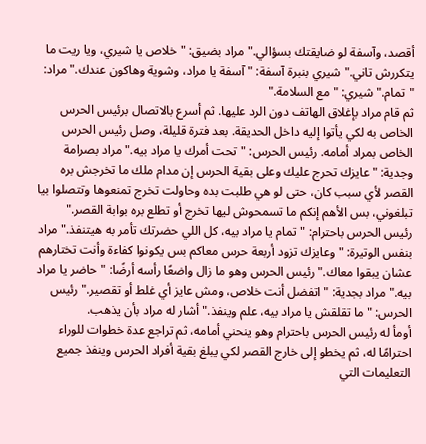أقصد، وآسفة لو ضايقتك بسؤالي." مراد بضيق: "خلاص يا شيري، ويا ريت ما يتكررش تاني." شيري بنبرة آسفة: "آسفة يا مراد، وشوية وهاكون عندك." مراد: "تمام." شيري: "مع السلامة."
ثم قام مراد بإغلاق الهاتف دون الرد عليها. ثم أسرع بالاتصال برئيس الحرس الخاص به لكي يأتوا إليه داخل الحديقة. بعد فترة قليلة، وصل رئيس الحرس الخاص بمراد أمامه. رئيس الحرس: "تحت أمرك يا مراد بيه." مراد بصرامة وجدية: "عايزك تحرج عليك وعلى بقية الحرس إن مدام ملك ما تخرجش بره القصر لأي سبب كان، حتى لو هي طلبت بده وحاولت تخرج تمنعوها وتتصلوا بيا تبلغوني، بس الأهم إنكم ما تسمحوش ليها تخرج أو تطلع بره بوابة القصر."
رئيس الحرس باحترام: "تمام يا مراد بيه، كل اللي حضرتك تأمر به هيتنفذ." مراد بنفس الوتيرة: "وعايزك تزود أربعة حرس معاكم بس يكونوا كفاءة وأنت تختارهم عشان يبقوا معاك." رئيس الحرس وهو ما زال واضعًا رأسه أرضًا: "حاضر يا مراد بيه." مراد بجدية: "اتفضل أنت خلاص، ومش عايز أي غلط أو تقصير." رئيس الحرس: "ما تقلقش يا مراد بيه، علم وينفذ." أشار له مراد بأن يذهب.
أومأ له رئيس الحرس باحترام وهو ينحني أمامه، ثم تراجع عدة خطوات للوراء احترامًا له، ثم يخطو إلى خارج القصر لكي يبلغ بقية أفراد الحرس وينفذ جميع التعليمات التي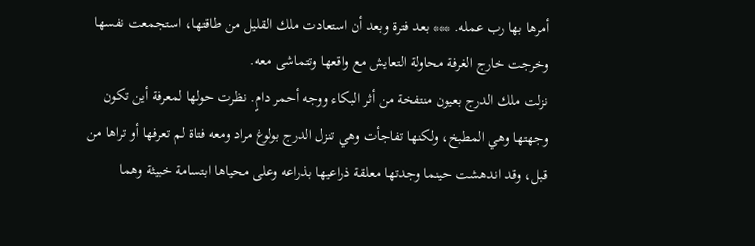أمرها بها رب عمله. *** بعد فترة وبعد أن استعادت ملك القليل من طاقتها، استجمعت نفسها وخرجت خارج الغرفة محاولة التعايش مع واقعها وتتماشى معه.
نزلت ملك الدرج بعيون منتفخة من أثر البكاء ووجه أحمر دامٍ. نظرت حولها لمعرفة أين تكون وجهتها وهي المطبخ، ولكنها تفاجأت وهي تنزل الدرج بولوغ مراد ومعه فتاة لم تعرفها أو تراها من قبل، وقد اندهشت حينما وجدتها معلقة ذراعيها بذراعه وعلى محياها ابتسامة خبيثة وهما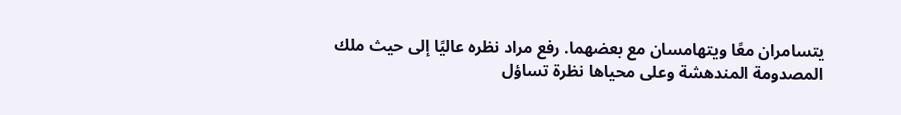يتسامران معًا ويتهامسان مع بعضهما. رفع مراد نظره عاليًا إلى حيث ملك المصدومة المندهشة وعلى محياها نظرة تساؤل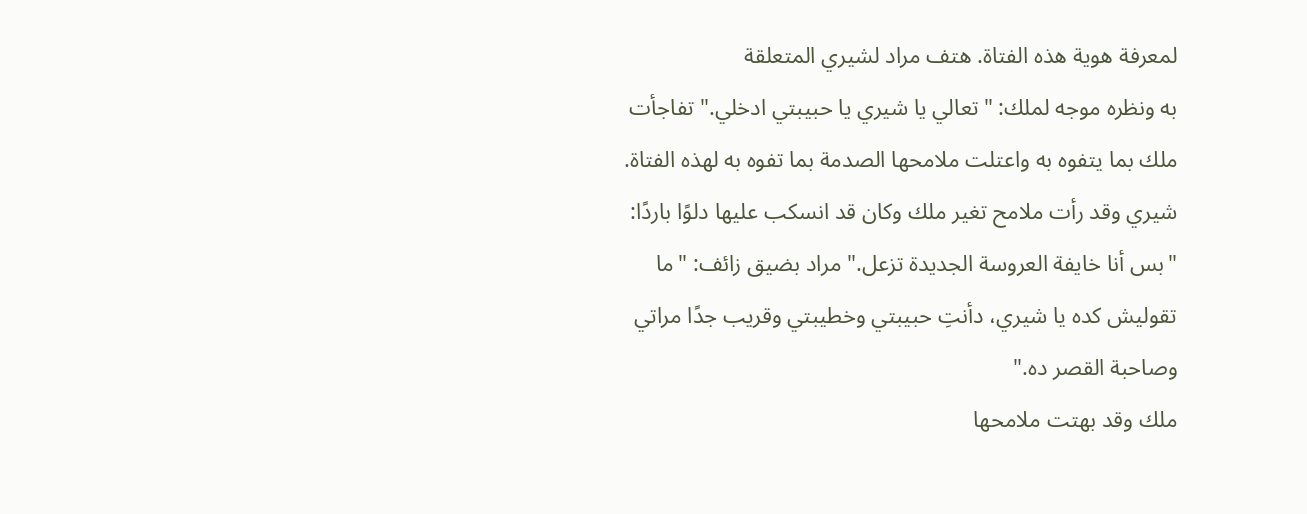لمعرفة هوية هذه الفتاة. هتف مراد لشيري المتعلقة
به ونظره موجه لملك: "تعالي يا شيري يا حبيبتي ادخلي." تفاجأت ملك بما يتفوه به واعتلت ملامحها الصدمة بما تفوه به لهذه الفتاة. شيري وقد رأت ملامح تغير ملك وكان قد انسكب عليها دلوًا باردًا: "بس أنا خايفة العروسة الجديدة تزعل." مراد بضيق زائف: "ما تقوليش كده يا شيري، دأنتِ حبيبتي وخطيبتي وقريب جدًا مراتي وصاحبة القصر ده."
ملك وقد بهتت ملامحها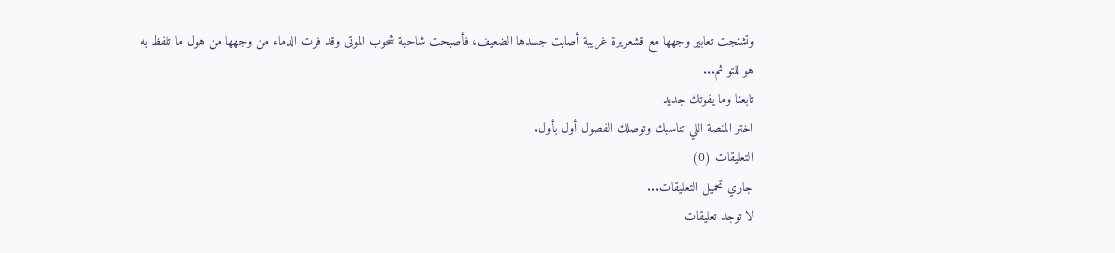وتشنجت تعابير وجهها مع قشعريرة غريبة أصابت جسدها الضعيف، فأصبحت شاحبة شحوب الموتى وقد فرت الدماء من وجهها من هول ما تلفظ به هو للتو ثم...
تابعنا وما يفوتك جديد
اختر المنصة اللي تناسبك وتوصلك الفصول أول بأول.
التعليقات (0)
جاري تحميل التعليقات...
لا توجد تعليقات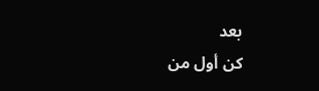بعد
كن أول من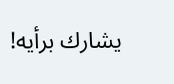يشارك برأيه!